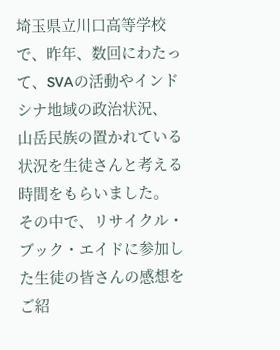埼玉県立川口高等学校で、昨年、数回にわたって、SVAの活動やインドシナ地域の政治状況、
山岳民族の置かれている状況を生徒さんと考える時間をもらいました。
その中で、リサイクル・ブック・エイドに参加した生徒の皆さんの感想をご紹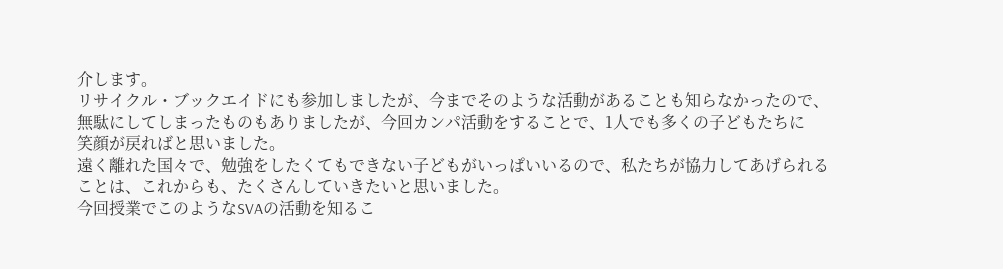介します。
リサイクル・ブックエイドにも参加しましたが、今までそのような活動があることも知らなかったので、
無駄にしてしまったものもありましたが、今回カンパ活動をすることで、1人でも多くの子どもたちに
笑顔が戻ればと思いました。
遠く離れた国々で、勉強をしたくてもできない子どもがいっぱいいるので、私たちが協力してあげられる
ことは、これからも、たくさんしていきたいと思いました。
今回授業でこのようなSVAの活動を知るこ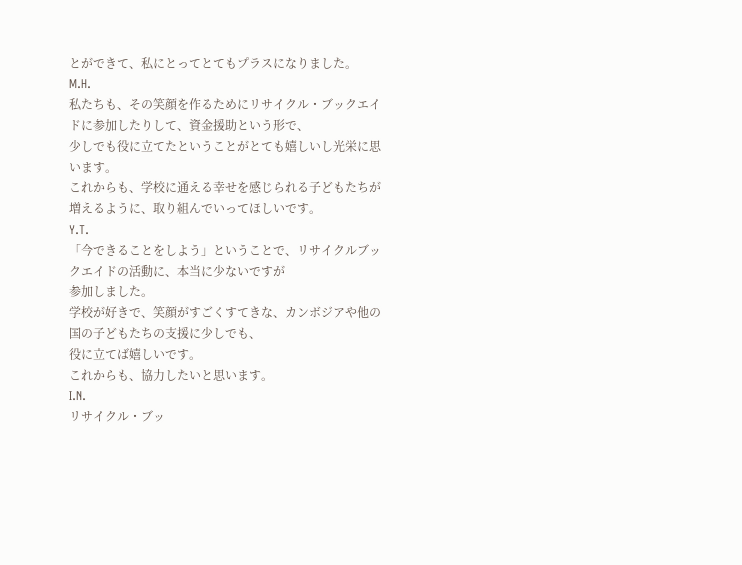とができて、私にとってとてもプラスになりました。
M.H.
私たちも、その笑顔を作るためにリサイクル・ブックエイドに参加したりして、資金援助という形で、
少しでも役に立てたということがとても嬉しいし光栄に思います。
これからも、学校に通える幸せを感じられる子どもたちが増えるように、取り組んでいってほしいです。
Y.T.
「今できることをしよう」ということで、リサイクルブックエイドの活動に、本当に少ないですが
参加しました。
学校が好きで、笑顔がすごくすてきな、カンボジアや他の国の子どもたちの支援に少しでも、
役に立てば嬉しいです。
これからも、協力したいと思います。
I.N.
リサイクル・ブッ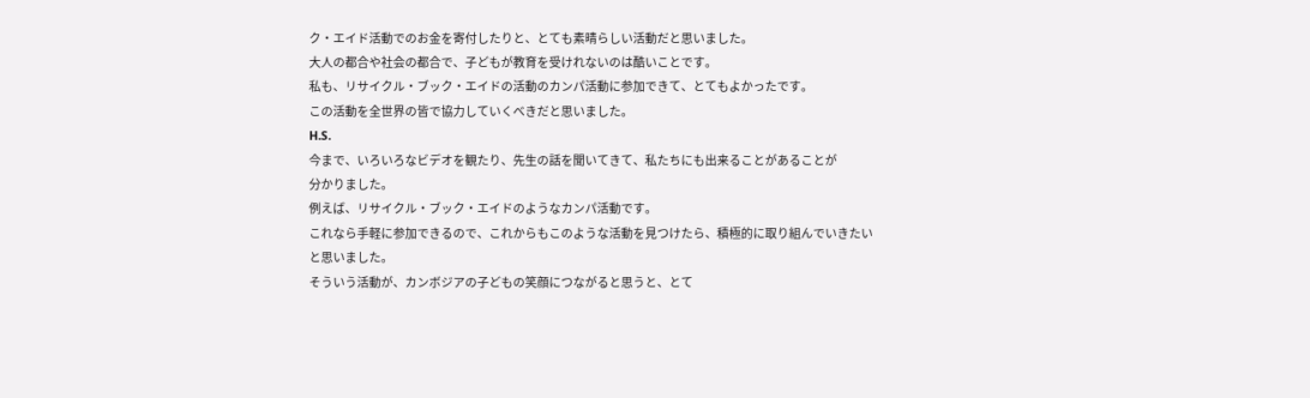ク・エイド活動でのお金を寄付したりと、とても素晴らしい活動だと思いました。
大人の都合や社会の都合で、子どもが教育を受けれないのは酷いことです。
私も、リサイクル・ブック・エイドの活動のカンパ活動に参加できて、とてもよかったです。
この活動を全世界の皆で協力していくべきだと思いました。
H.S.
今まで、いろいろなビデオを観たり、先生の話を聞いてきて、私たちにも出来ることがあることが
分かりました。
例えば、リサイクル・ブック・エイドのようなカンパ活動です。
これなら手軽に参加できるので、これからもこのような活動を見つけたら、積極的に取り組んでいきたい
と思いました。
そういう活動が、カンボジアの子どもの笑顔につながると思うと、とて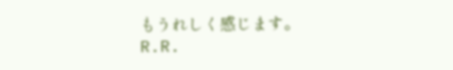もうれしく感じます。
R.R.